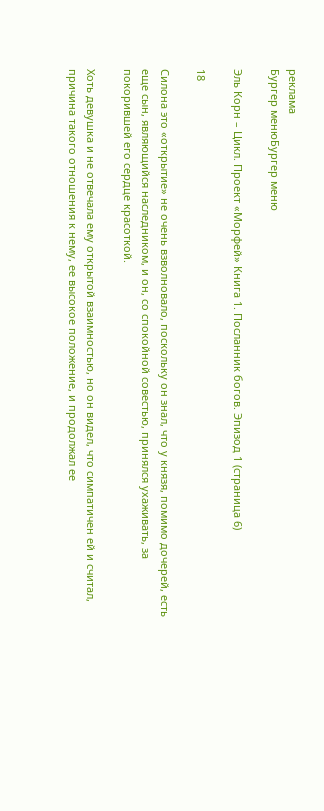реклама
Бургер менюБургер меню

Эль Корн – Цикл. Проект «Морфей» Книга 1. Посланник богов. Эпизод 1 (страница 6)

18

Силона это «открытие» не очень взволновало, поскольку он знал, что у князя, помимо дочерей, есть еще сын, являющийся наследником, и он, со спокойной совестью, принялся ухаживать, за покорившей его сердце красоткой.

Хоть девушка и не отвечала ему открытой взаимностью, но он видел, что симпатичен ей и считал, причина такого отношения к нему, ее высокое положение, и продолжал ее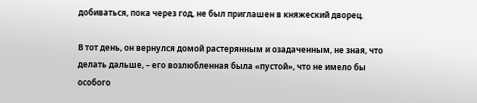добиваться, пока через год, не был приглашен в княжеский дворец.

В тот день, он вернулся домой растерянным и озадаченным, не зная, что делать дальше, – его возлюбленная была «пустой», что не имело бы особого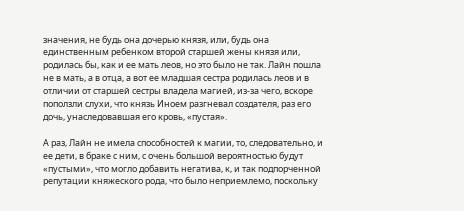значения, не будь она дочерью князя, или, будь она единственным ребенком второй старшей жены князя или, родилась бы, как и ее мать леов, но это было не так. Лайн пошла не в мать, а в отца, а вот ее младшая сестра родилась леов и в отличии от старшей сестры владела магией, из-за чего, вскоре поползли слухи, что князь Иноем разгневал создателя, раз его дочь, унаследовавшая его кровь, «пустая».

А раз, Лайн не имела способностей к магии, то, следовательно, и ее дети, в браке с ним, с очень большой вероятностью будут «пустыми», что могло добавить негатива, к, и так подпорченной репутации княжеского рода, что было неприемлемо, поскольку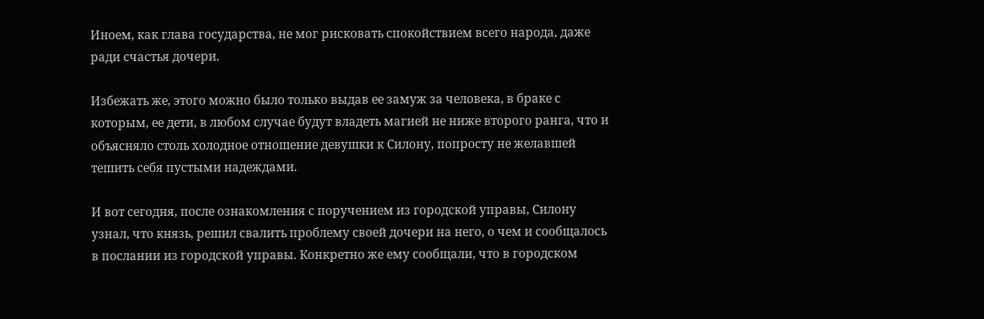Иноем, как глава государства, не мог рисковать спокойствием всего народа, даже ради счастья дочери.

Избежать же, этого можно было только выдав ее замуж за человека, в браке с которым, ее дети, в любом случае будут владеть магией не ниже второго ранга, что и объясняло столь холодное отношение девушки к Силону, попросту не желавшей тешить себя пустыми надеждами.

И вот сегодня, после ознакомления с поручением из городской управы, Силону узнал, что князь, решил свалить проблему своей дочери на него, о чем и сообщалось в послании из городской управы. Конкретно же ему сообщали, что в городском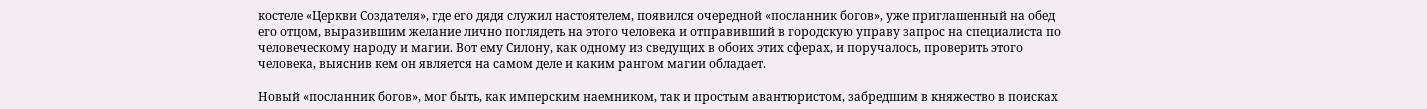костеле «Церкви Создателя», где его дядя служил настоятелем, появился очередной «посланник богов», уже приглашенный на обед его отцом, выразившим желание лично поглядеть на этого человека и отправивший в городскую управу запрос на специалиста по человеческому народу и магии. Вот ему Силону, как одному из сведущих в обоих этих сферах, и поручалось, проверить этого человека, выяснив кем он является на самом деле и каким рангом магии обладает.

Новый «посланник богов», мог быть, как имперским наемником, так и простым авантюристом, забредшим в княжество в поисках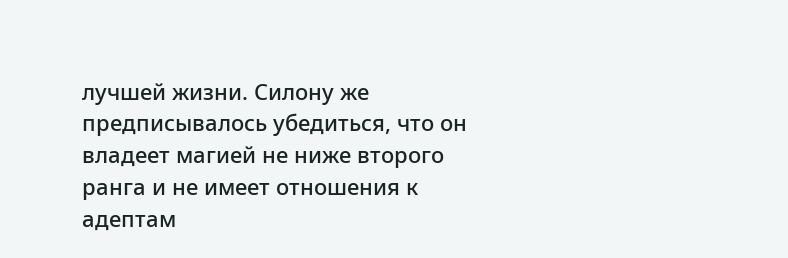лучшей жизни. Силону же предписывалось убедиться, что он владеет магией не ниже второго ранга и не имеет отношения к адептам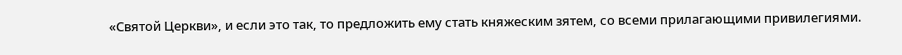«Святой Церкви», и если это так, то предложить ему стать княжеским зятем, со всеми прилагающими привилегиями.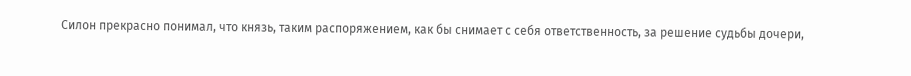Силон прекрасно понимал, что князь, таким распоряжением, как бы снимает с себя ответственность, за решение судьбы дочери,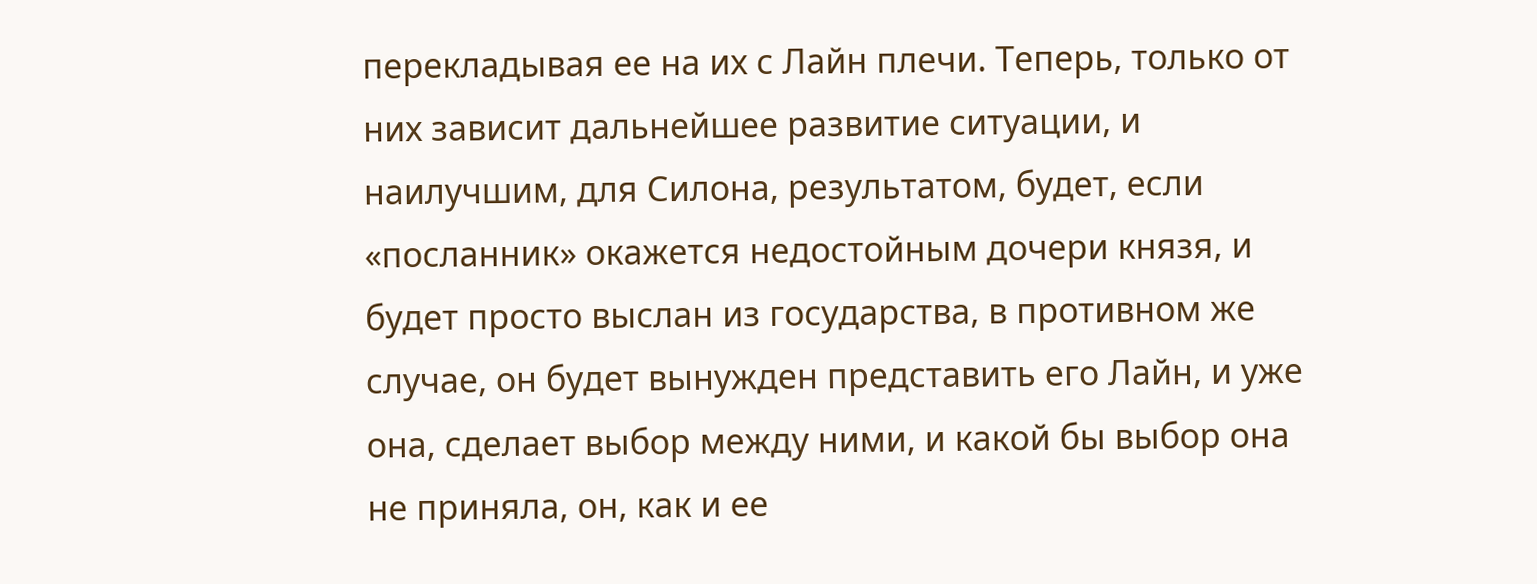перекладывая ее на их с Лайн плечи. Теперь, только от них зависит дальнейшее развитие ситуации, и наилучшим, для Силона, результатом, будет, если «посланник» окажется недостойным дочери князя, и будет просто выслан из государства, в противном же случае, он будет вынужден представить его Лайн, и уже она, сделает выбор между ними, и какой бы выбор она не приняла, он, как и ее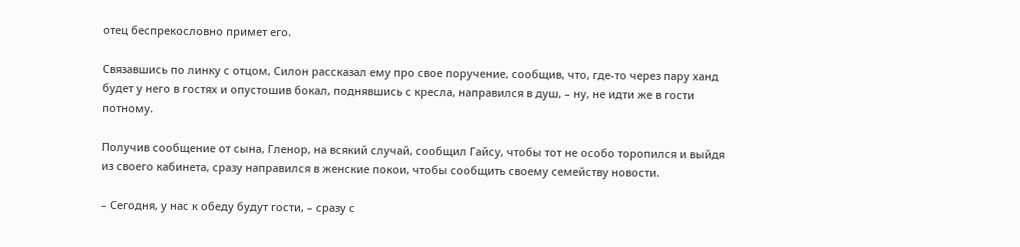отец беспрекословно примет его.

Связавшись по линку с отцом, Силон рассказал ему про свое поручение, сообщив, что, где-то через пару ханд будет у него в гостях и опустошив бокал, поднявшись с кресла, направился в душ, – ну, не идти же в гости потному.

Получив сообщение от сына, Гленор, на всякий случай, сообщил Гайсу, чтобы тот не особо торопился и выйдя из своего кабинета, сразу направился в женские покои, чтобы сообщить своему семейству новости.

– Сегодня, у нас к обеду будут гости, – сразу с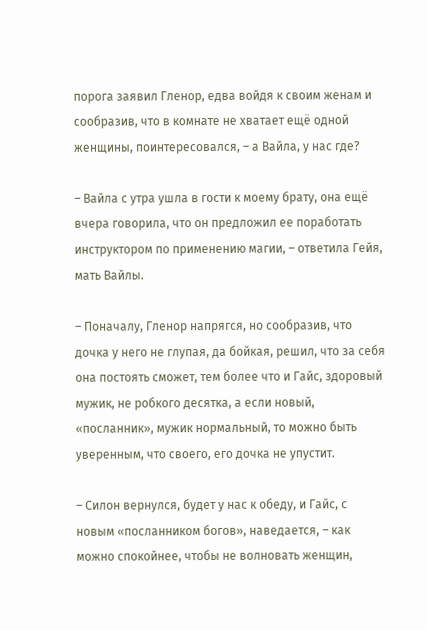порога заявил Гленор, едва войдя к своим женам и сообразив, что в комнате не хватает ещё одной женщины, поинтересовался, – а Вайла, у нас где?

– Вайла с утра ушла в гости к моему брату, она ещё вчера говорила, что он предложил ее поработать инструктором по применению магии, – ответила Гейя, мать Вайлы.

– Поначалу, Гленор напрягся, но сообразив, что дочка у него не глупая, да бойкая, решил, что за себя она постоять сможет, тем более что и Гайс, здоровый мужик, не робкого десятка, а если новый, «посланник», мужик нормальный, то можно быть уверенным, что своего, его дочка не упустит.

– Силон вернулся, будет у нас к обеду, и Гайс, с новым «посланником богов», наведается, – как можно спокойнее, чтобы не волновать женщин,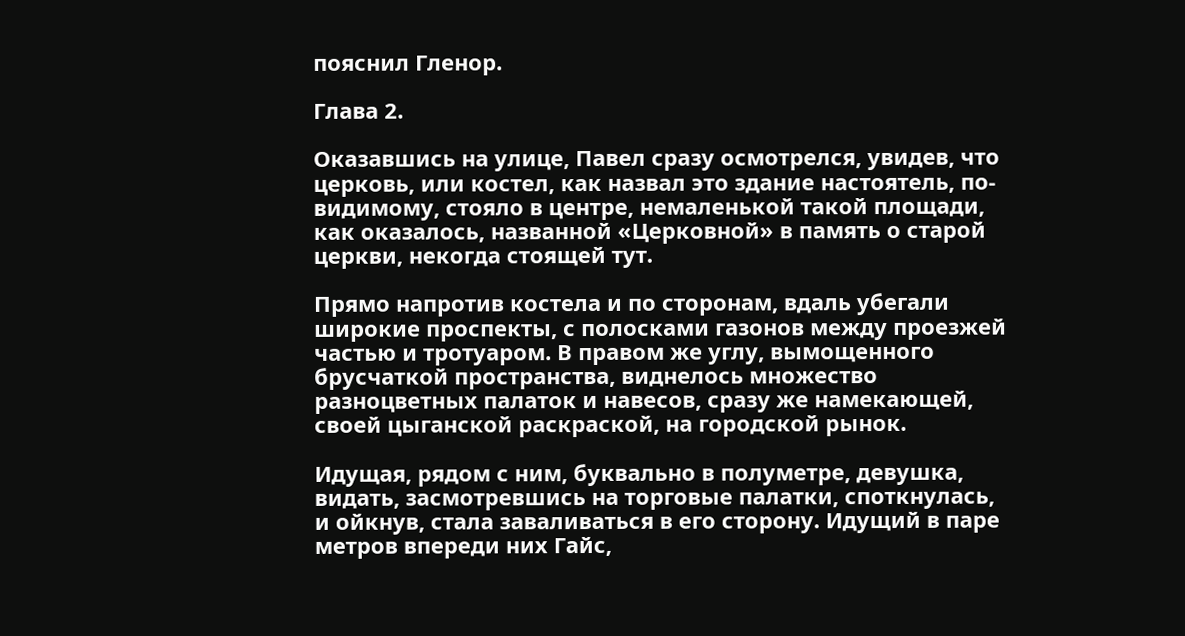пояснил Гленор.

Глава 2.

Оказавшись на улице, Павел сразу осмотрелся, увидев, что церковь, или костел, как назвал это здание настоятель, по-видимому, стояло в центре, немаленькой такой площади, как оказалось, названной «Церковной» в память о старой церкви, некогда стоящей тут.

Прямо напротив костела и по сторонам, вдаль убегали широкие проспекты, с полосками газонов между проезжей частью и тротуаром. В правом же углу, вымощенного брусчаткой пространства, виднелось множество разноцветных палаток и навесов, сразу же намекающей, своей цыганской раскраской, на городской рынок.

Идущая, рядом с ним, буквально в полуметре, девушка, видать, засмотревшись на торговые палатки, споткнулась, и ойкнув, стала заваливаться в его сторону. Идущий в паре метров впереди них Гайс,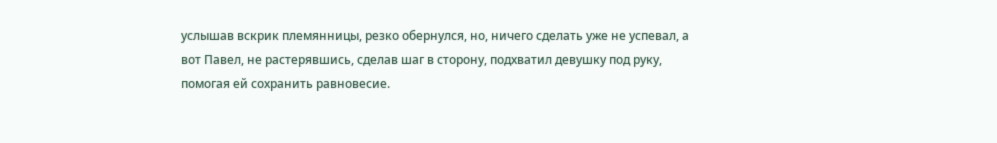услышав вскрик племянницы, резко обернулся, но, ничего сделать уже не успевал, а вот Павел, не растерявшись, сделав шаг в сторону, подхватил девушку под руку, помогая ей сохранить равновесие.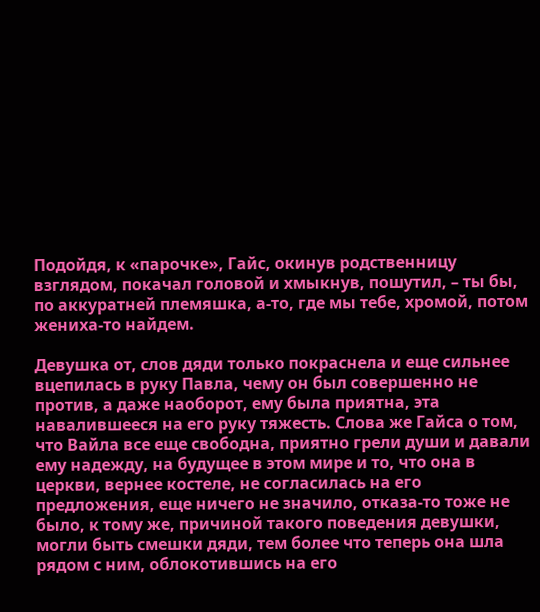Подойдя, к «парочке», Гайс, окинув родственницу взглядом, покачал головой и хмыкнув, пошутил, – ты бы, по аккуратней племяшка, а-то, где мы тебе, хромой, потом жениха-то найдем.

Девушка от, слов дяди только покраснела и еще сильнее вцепилась в руку Павла, чему он был совершенно не против, а даже наоборот, ему была приятна, эта навалившееся на его руку тяжесть. Слова же Гайса о том, что Вайла все еще свободна, приятно грели души и давали ему надежду, на будущее в этом мире и то, что она в церкви, вернее костеле, не согласилась на его предложения, еще ничего не значило, отказа-то тоже не было, к тому же, причиной такого поведения девушки, могли быть смешки дяди, тем более что теперь она шла рядом с ним, облокотившись на его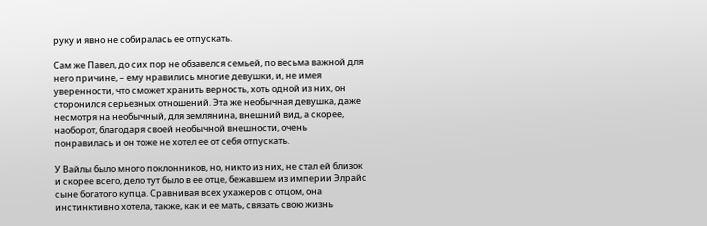руку и явно не собиралась ее отпускать.

Сам же Павел, до сих пор не обзавелся семьей, по весьма важной для него причине, – ему нравились многие девушки, и, не имея уверенности, что сможет хранить верность, хоть одной из них, он сторонился серьезных отношений. Эта же необычная девушка, даже несмотря на необычный, для землянина, внешний вид, а скорее, наоборот, благодаря своей необычной внешности, очень понравилась и он тоже не хотел ее от себя отпускать.

У Вайлы было много поклонников, но, никто из них, не стал ей близок и скорее всего, дело тут было в ее отце, бежавшем из империи Элрайс сыне богатого купца. Сравнивая всех ухажеров с отцом, она инстинктивно хотела, также, как и ее мать, связать свою жизнь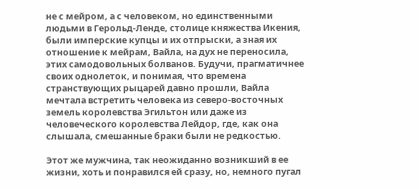не с мейром, а с человеком, но единственными людьми в Герольд-Ленде, столице княжества Икения, были имперские купцы и их отпрыски, а зная их отношение к мейрам, Вайла, на дух не переносила, этих самодовольных болванов. Будучи, прагматичнее своих однолеток, и понимая, что времена странствующих рыцарей давно прошли, Вайла мечтала встретить человека из северо-восточных земель королевства Эгильтон или даже из человеческого королевства Лейдор, где, как она слышала, смешанные браки были не редкостью.

Этот же мужчина, так неожиданно возникший в ее жизни, хоть и понравился ей сразу, но, немного пугал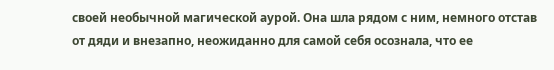своей необычной магической аурой. Она шла рядом с ним, немного отстав от дяди и внезапно, неожиданно для самой себя осознала, что ее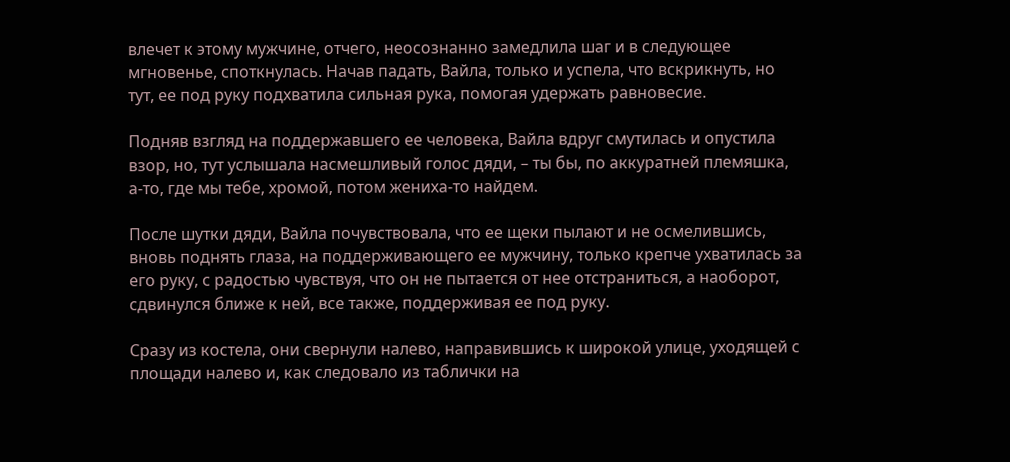влечет к этому мужчине, отчего, неосознанно замедлила шаг и в следующее мгновенье, споткнулась. Начав падать, Вайла, только и успела, что вскрикнуть, но тут, ее под руку подхватила сильная рука, помогая удержать равновесие.

Подняв взгляд на поддержавшего ее человека, Вайла вдруг смутилась и опустила взор, но, тут услышала насмешливый голос дяди, – ты бы, по аккуратней племяшка, а-то, где мы тебе, хромой, потом жениха-то найдем.

После шутки дяди, Вайла почувствовала, что ее щеки пылают и не осмелившись, вновь поднять глаза, на поддерживающего ее мужчину, только крепче ухватилась за его руку, с радостью чувствуя, что он не пытается от нее отстраниться, а наоборот, сдвинулся ближе к ней, все также, поддерживая ее под руку.

Сразу из костела, они свернули налево, направившись к широкой улице, уходящей с площади налево и, как следовало из таблички на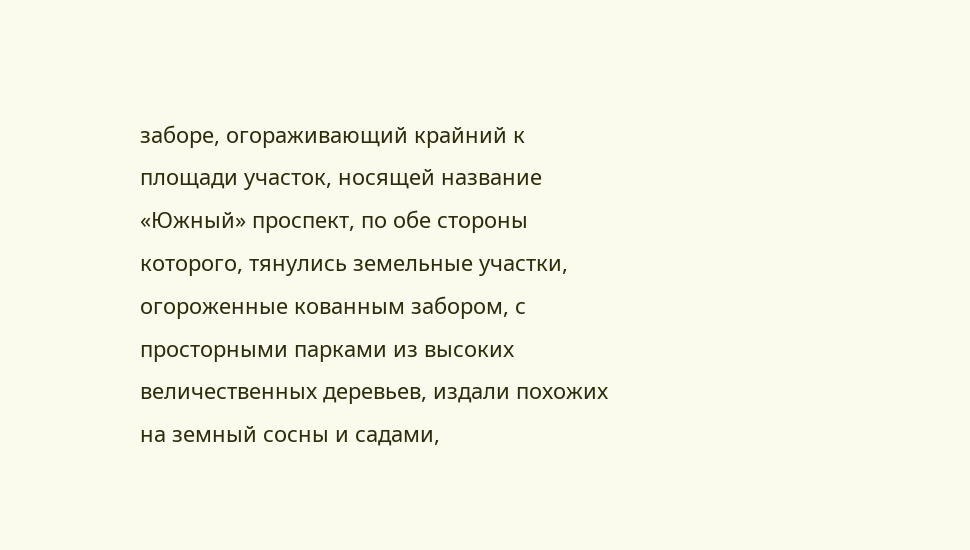заборе, огораживающий крайний к площади участок, носящей название «Южный» проспект, по обе стороны которого, тянулись земельные участки, огороженные кованным забором, с просторными парками из высоких величественных деревьев, издали похожих на земный сосны и садами,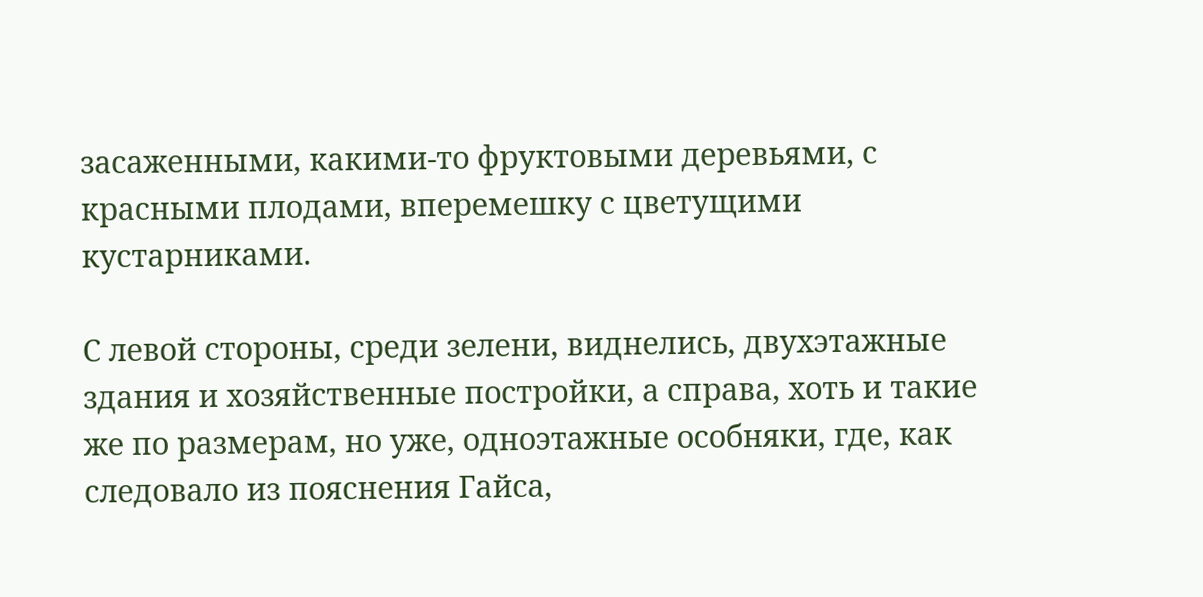засаженными, какими-то фруктовыми деревьями, с красными плодами, вперемешку с цветущими кустарниками.

С левой стороны, среди зелени, виднелись, двухэтажные здания и хозяйственные постройки, а справа, хоть и такие же по размерам, но уже, одноэтажные особняки, где, как следовало из пояснения Гайса,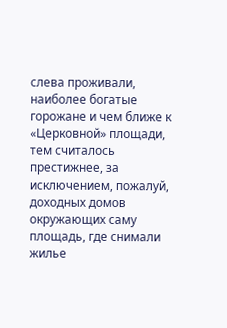слева проживали, наиболее богатые горожане и чем ближе к «Церковной» площади, тем считалось престижнее, за исключением, пожалуй, доходных домов окружающих саму площадь, где снимали жилье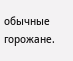обычные горожане.